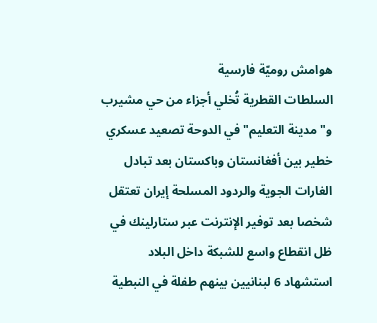هوامش روميّة فارسية
السلطات القطرية تُخلي أجزاء من حي مشيرب و"مدينة التعليم" في الدوحة تصعيد عسكري خطير بين أفغانستان وباكستان بعد تبادل الغارات الجوية والردود المسلحة إيران تعتقل شخصا بعد توفير الإنترنت عبر ستارلينك في ظل انقطاع واسع للشبكة داخل البلاد استشهاد 6 لبنانيين بينهم طفلة في النبطية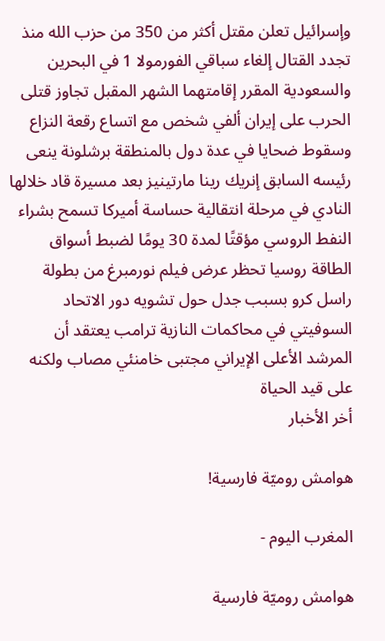وإسرائيل تعلن مقتل أكثر من 350 من حزب الله منذ تجدد القتال إلغاء سباقي الفورمولا 1 في البحرين والسعودية المقرر إقامتهما الشهر المقبل تجاوز قتلى الحرب على إيران ألفي شخص مع اتساع رقعة النزاع وسقوط ضحايا في عدة دول بالمنطقة برشلونة ينعى رئيسه السابق إنريك رينا مارتينيز بعد مسيرة قاد خلالها النادي في مرحلة انتقالية حساسة أميركا تسمح بشراء النفط الروسي مؤقتًا لمدة 30 يومًا لضبط أسواق الطاقة روسيا تحظر عرض فيلم نورمبرغ من بطولة راسل كرو بسبب جدل حول تشويه دور الاتحاد السوفيتي في محاكمات النازية ترامب يعتقد أن المرشد الأعلى الإيراني مجتبى خامنئي مصاب ولكنه على قيد الحياة
أخر الأخبار

هوامش روميّة فارسية!

المغرب اليوم -

هوامش روميّة فارسية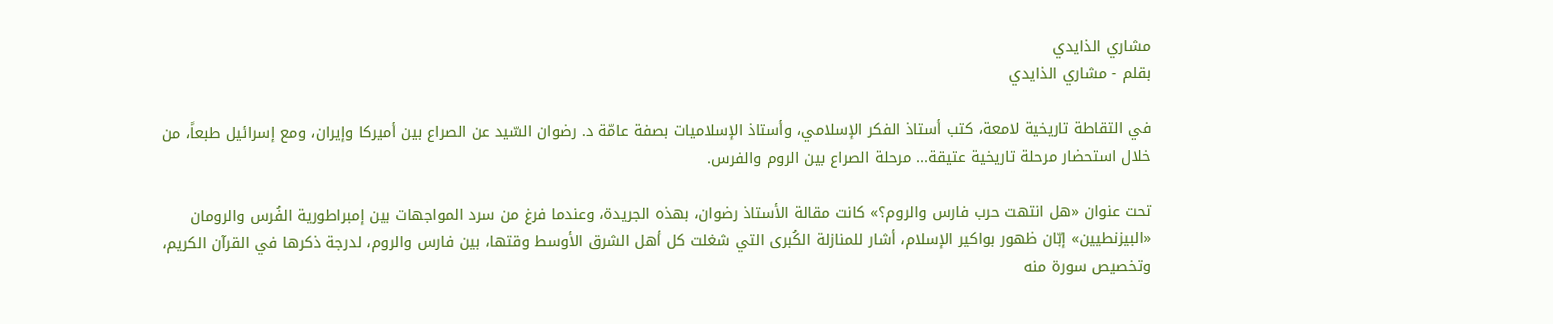مشاري الذايدي
بقلم - مشاري الذايدي

في التقاطة تاريخية لامعة، كتب أستاذ الفكر الإسلامي، وأستاذ الإسلاميات بصفة عامّة د. رضوان السّيد عن الصراع بين أميركا وإيران، ومع إسرائيل طبعاً، من خلال استحضار مرحلة تاريخية عتيقة... مرحلة الصراع بين الروم والفرس.

تحت عنوان «هل انتهت حرب فارس والروم؟» كانت مقالة الأستاذ رضوان، بهذه الجريدة، وعندما فرغ من سرد المواجهات بين إمبراطورية الفُرس والرومان «البيزنطيين» إبّان ظهور بواكير الإسلام، أشار للمنازلة الكُبرى التي شغلت كل أهل الشرق الأوسط وقتها، بين فارس والروم، لدرجة ذكرها في القرآن الكريم، وتخصيص سورة منه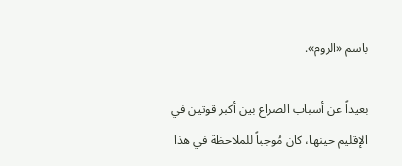باسم «الروم».

بعيداً عن أسباب الصراع بين أكبر قوتين في الإقليم حينها، كان مُوجباً للملاحظة في هذا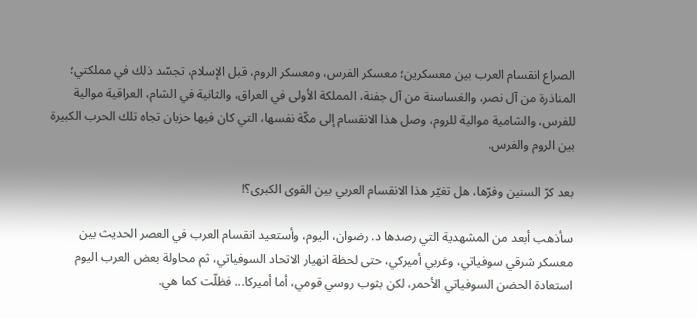الصراع انقسام العرب بين معسكرين؛ معسكر الفرس، ومعسكر الروم، قبل الإسلام، تجسّد ذلك في مملكتي؛ المناذرة من آل نصر، والغساسنة من آل جفنة، المملكة الأولى في العراق، والثانية في الشام، العراقية موالية للفرس، والشامية موالية للروم، وصل هذا الانقسام إلى مكّة نفسها، التي كان فيها حزبان تجاه تلك الحرب الكبيرة بين الروم والفرس.

بعد كرّ السنين وفرّها، هل تغيّر هذا الانقسام العربي بين القوى الكبرى؟!

سأذهب أبعد من المشهدية التي رصدها د. رضوان، اليوم، وأستعيد انقسام العرب في العصر الحديث بين معسكر شرقي سوفياتي، وغربي أميركي، حتى لحظة انهيار الاتحاد السوفياتي، ثم محاولة بعض العرب اليوم استعادة الحضن السوفياتي الأحمر، لكن بثوب روسي قومي، أما أميركا... فظلّت كما هي.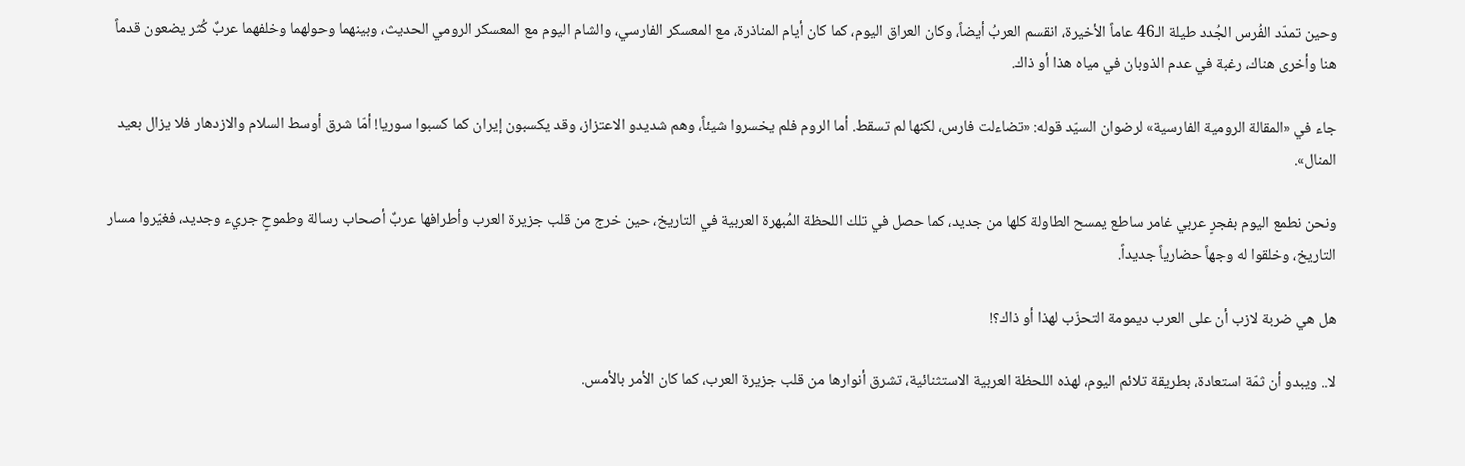وحين تمدّد الفُرس الجُدد طيلة الـ46 عاماً الأخيرة، انقسم العربُ أيضاً، وكان العراق اليوم، كما كان أيام المناذرة، مع المعسكر الفارسي، والشام اليوم مع المعسكر الرومي الحديث، وبينهما وحولهما وخلفهما عربٌ كُثر يضعون قدماً هنا وأخرى هناك، رغبة في عدم الذوبان في مياه هذا أو ذاك.

جاء في «المقالة الرومية الفارسية» لرضوان السيّد قوله: «تضاءلت فارس، لكنها لم تسقط. أما الروم فلم يخسروا شيئاً، وهم شديدو الاعتزاز، وقد يكسبون إيران كما كسبوا سوريا! أمّا شرق أوسط السلام والازدهار فلا يزال بعيد المنال».

ونحن نطمع اليوم بفجرٍ عربي غامر ساطع يمسح الطاولة كلها من جديد، كما حصل في تلك اللحظة المُبهرة العربية في التاريخ، حين خرج من قلب جزيرة العرب وأطرافها عربٌ أصحاب رسالة وطموحٍ جريء وجديد، فغيّروا مسار التاريخ، وخلقوا له وجهاً حضارياً جديداً.

هل هي ضربة لازب أن على العرب ديمومة التحزّب لهذا أو ذاك؟!

لا.. ويبدو أن ثمّة استعادة، بطريقة تلائم اليوم، لهذه اللحظة العربية الاستثنائية، تشرق أنوارها من قلب جزيرة العرب، كما كان الأمر بالأمس.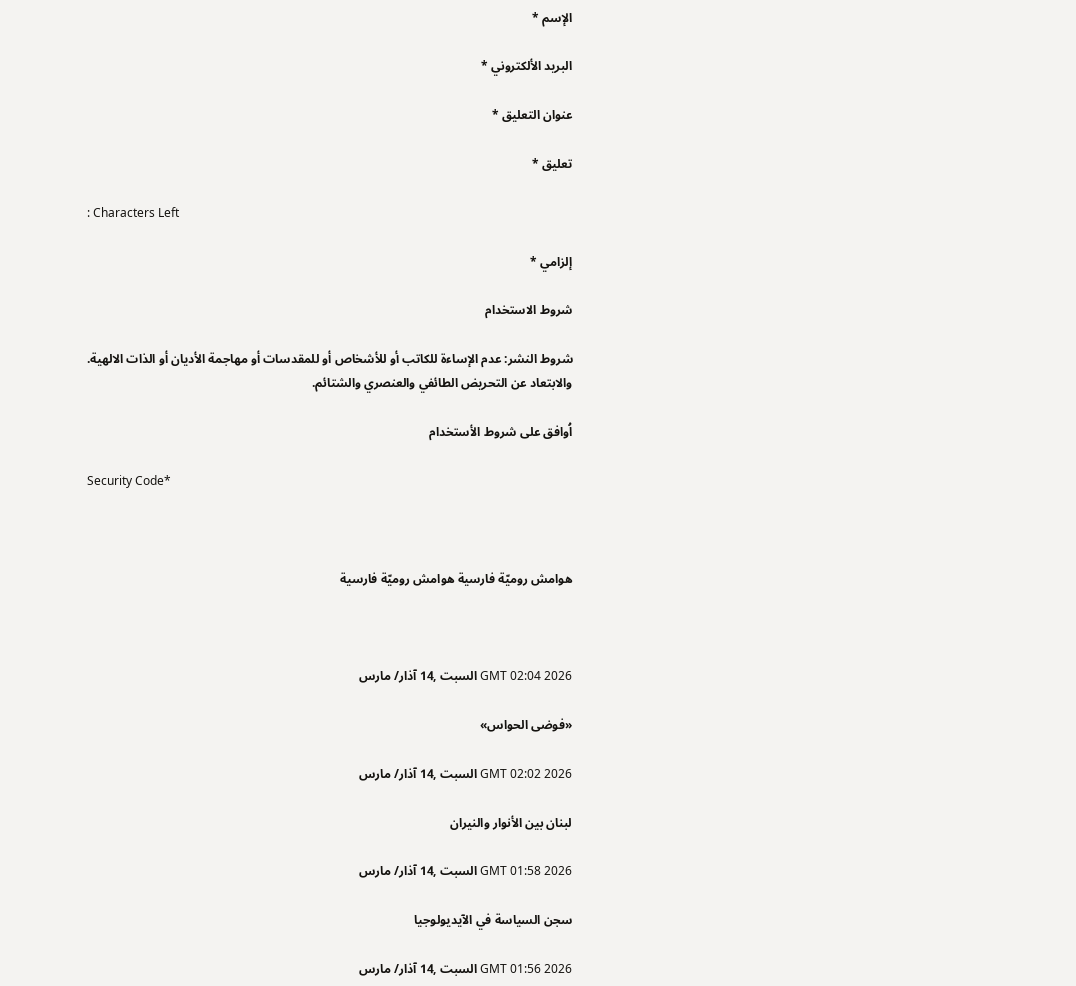الإسم *

البريد الألكتروني *

عنوان التعليق *

تعليق *

: Characters Left

إلزامي *

شروط الاستخدام

شروط النشر: عدم الإساءة للكاتب أو للأشخاص أو للمقدسات أو مهاجمة الأديان أو الذات الالهية. والابتعاد عن التحريض الطائفي والعنصري والشتائم.

اُوافق على شروط الأستخدام

Security Code*



هوامش روميّة فارسية هوامش روميّة فارسية



GMT 02:04 2026 السبت ,14 آذار/ مارس

«فوضى الحواس»

GMT 02:02 2026 السبت ,14 آذار/ مارس

لبنان بين الأنوار والنيران

GMT 01:58 2026 السبت ,14 آذار/ مارس

سجن السياسة في الآيديولوجيا

GMT 01:56 2026 السبت ,14 آذار/ مارس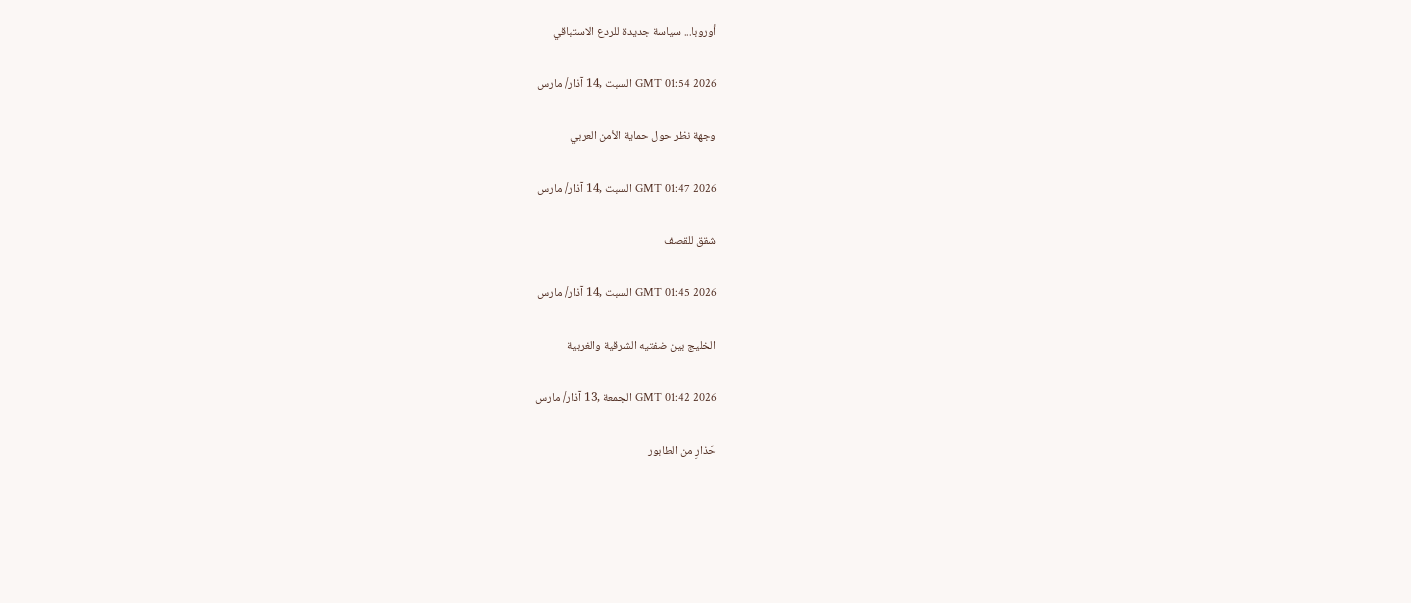أوروبا... سياسة جديدة للردع الاستباقي

GMT 01:54 2026 السبت ,14 آذار/ مارس

وجهة نظر حول حماية الأمن العربي

GMT 01:47 2026 السبت ,14 آذار/ مارس

شقق للقصف

GMT 01:45 2026 السبت ,14 آذار/ مارس

الخليج بين ضفتيه الشرقية والغربية

GMT 01:42 2026 الجمعة ,13 آذار/ مارس

حَذارِ من الطابور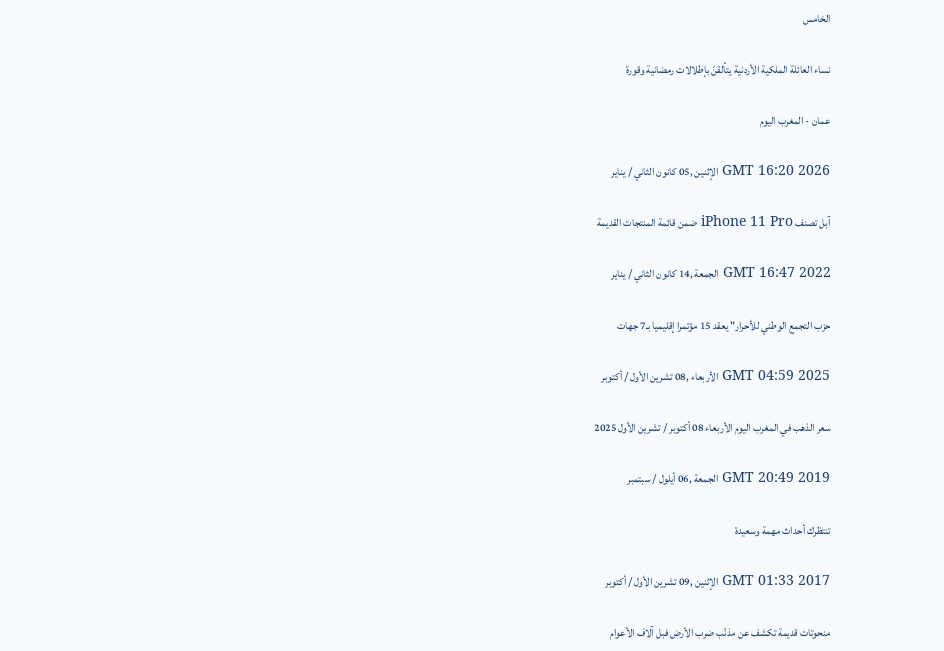الخامس

نساء العائلة الملكية الأردنية يتألقنّ بإطلالات رمضانية وقورة

عمان - المغرب اليوم

GMT 16:20 2026 الإثنين ,05 كانون الثاني / يناير

آبل تصنف iPhone 11 Pro ضمن قائمة المنتجات القديمة

GMT 16:47 2022 الجمعة ,14 كانون الثاني / يناير

حزب التجمع الوطني للأحرار" يعقد 15 مؤتمرا إقليميا بـ7 جهات

GMT 04:59 2025 الأربعاء ,08 تشرين الأول / أكتوبر

سعر الذهب في المغرب اليوم الأربعاء 08 أكتوبر / تشرين الأول 2025

GMT 20:49 2019 الجمعة ,06 أيلول / سبتمبر

تنتظرك أحداث مهمة وسعيدة

GMT 01:33 2017 الإثنين ,09 تشرين الأول / أكتوبر

منحوتات قديمة تكشف عن مذنّب ضرب الأرض فبل آلاف الأعوام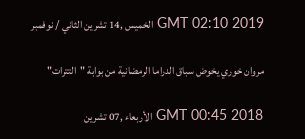GMT 02:10 2019 الخميس ,14 تشرين الثاني / نوفمبر

مروان خوري يخوض سباق الدراما الرمضانية من بوابة "التترات"

GMT 00:45 2018 الأربعاء ,07 تشرين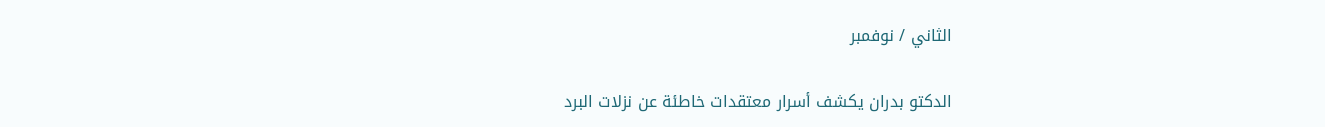الثاني / نوفمبر

الدكتو بدران يكشف أسرار معتقدات خاطئة عن نزلات البرد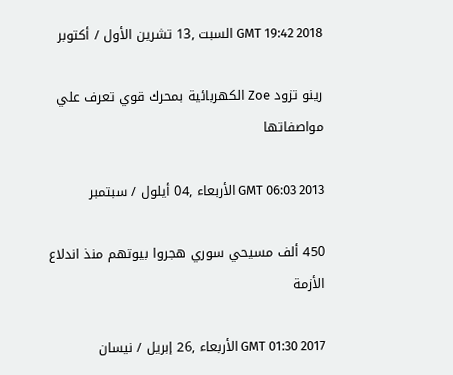GMT 19:42 2018 السبت ,13 تشرين الأول / أكتوبر

رينو تزود Zoe الكهربائية بمحرك قوي تعرف علي مواصفاتها

GMT 06:03 2013 الأربعاء ,04 أيلول / سبتمبر

450 ألف مسيحي سوري هجروا بيوتهم منذ اندلاع الأزمة

GMT 01:30 2017 الأربعاء ,26 إبريل / نيسان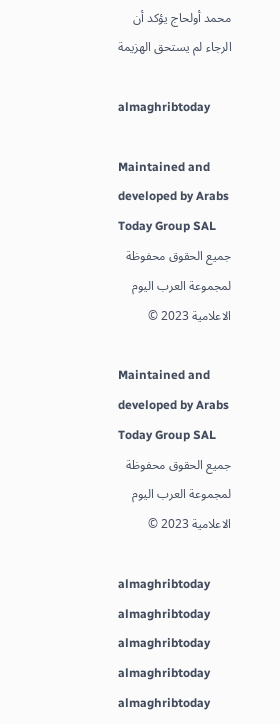محمد أولحاج يؤكد أن الرجاء لم يستحق الهزيمة

almaghribtoday

Maintained and developed by Arabs Today Group SAL
جميع الحقوق محفوظة لمجموعة العرب اليوم الاعلامية 2023 ©

Maintained and developed by Arabs Today Group SAL
جميع الحقوق محفوظة لمجموعة العرب اليوم الاعلامية 2023 ©

almaghribtoday almaghribtoday almaghribtoday almaghribtoday
almaghribtoday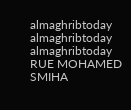almaghribtoday almaghribtoday
almaghribtoday
RUE MOHAMED SMIHA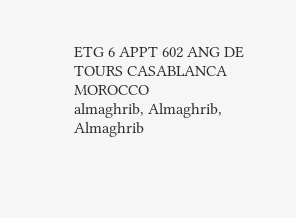ETG 6 APPT 602 ANG DE TOURS CASABLANCA MOROCCO
almaghrib, Almaghrib, Almaghrib